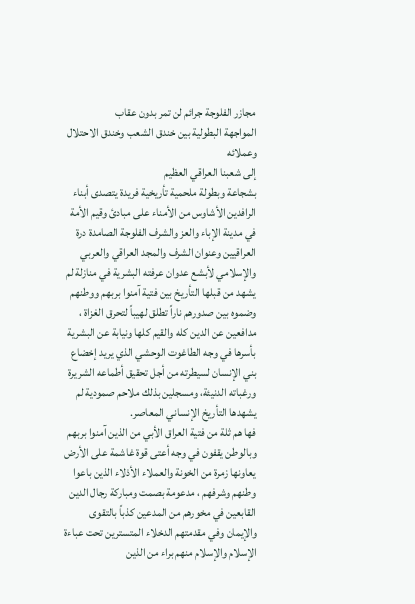مجازر الفلوجة جرائم لن تمر بدون عقاب
المواجهة البطولية بين خندق الشعب وخندق الاحتلال وعملائه
إلى شعبنا العراقي العظيم
بشجاعة وبطولة ملحمية تأريخية فريدة يتصدى أبناء الرافدين الأشاوس من الأمناء على مبادئ وقيم الأمة في مدينة الإباء والعز والشرف الفلوجة الصامدة درة العراقيين وعنوان الشرف والمجد العراقي والعربي والإسلامي لأبشع عدوان عرفته البشرية في منازلة لم يشهد من قبلها التأريخ بين فتية آمنوا بربهم ووطنهم وضموه بين صدورهم ناراً تطلق لهيباً لتحرق الغزاة ، مدافعين عن الدين كله والقيم كلها ونيابة عن البشرية بأسرها في وجه الطاغوت الوحشي الذي يريد إخضاع بني الإنسان لسيطرته من أجل تحقيق أطماعه الشريرة ورغباته الدنيئة، ومسجلين بذلك ملاحم صمودية لم يشهدها التأريخ الإنساني المعاصر.
فها هم ثلة من فتية العراق الأبي من الذين آمنوا بربهم وبالوطن يقفون في وجه أعتى قوة غاشمة على الأرض يعاونها زمرة من الخونة والعملاء الأذلاء الذين باعوا وطنهم وشرفهم ، مدعومة بصمت ومباركة رجال الدين القابعين في مخورهم من المدعين كذباً بالتقوى والإيمان وفي مقدمتهم الدخلاء المتسترين تحت عباءة الإسلام والإسلام منهم براء من الذين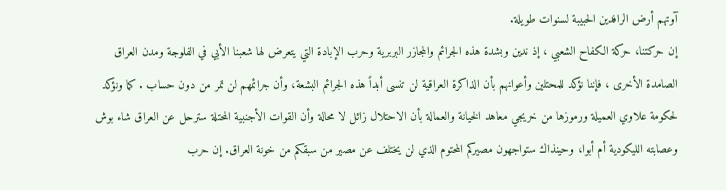آوتهم أرض الرافدين الحبيبة لسنوات طويلة.
إن حركتنا، حركة الكفاح الشعبي ، إذ ندين وبشدة هذه الجرائم والمجازر البربرية وحرب الإبادة التي يتعرض لها شعبنا الأبي في الفلوجة ومدن العراق الصامدة الأخرى ، فإننا نؤكد للمحتلين وأعوانهم بأن الذاكرة العراقية لن تنسى أبداً هذه الجرائم البشعة، وأن جرائمهم لن تمر من دون حساب . كما ونؤكد لحكومة علاوي العميلة ورموزها من خريجي معاهد الخيانة والعمالة بأن الاحتلال زائل لا محالة وأن القوات الأجنبية المحتلة سترحل عن العراق شاء بوش وعصابته الليكودية أم أبوا، وحينذاك ستواجهون مصيركم المحتوم الذي لن يختلف عن مصير من سبقكم من خونة العراق. إن حرب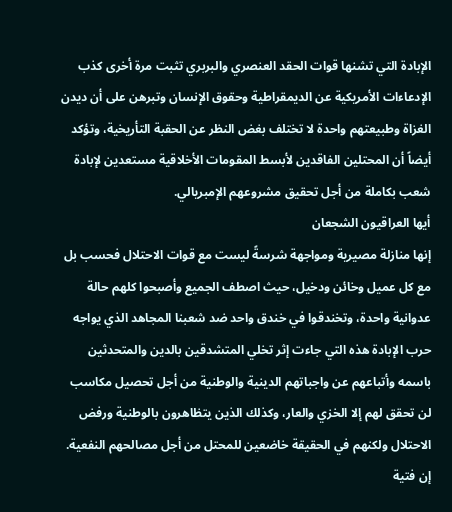الإبادة التي تشنها قوات الحقد العنصري والبربري تثبت مرة أخرى كذب الإدعاءات الأمريكية عن الديمقراطية وحقوق الإنسان وتبرهن على أن ديدن الغزاة وطبيعتهم واحدة لا تختلف بغض النظر عن الحقبة التأريخية، وتؤكد أيضاً أن المحتلين الفاقدين لأبسط المقومات الأخلاقية مستعدين لإبادة شعب بكاملة من أجل تحقيق مشروعهم الإمبريالي.
أيها العراقيون الشجعان
إنها منازلة مصيرية ومواجهة شرسةً ليست مع قوات الاحتلال فحسب بل مع كل عميل وخائن ودخيل، حيث اصطف الجميع وأصبحوا كلهم حالة عدوانية واحدة، وتخندقوا في خندق واحد ضد شعبنا المجاهد الذي يواجه حرب الإبادة هذه التي جاءت إثر تخلي المتشدقين بالدين والمتحدثين باسمه وأتباعهم عن واجباتهم الدينية والوطنية من أجل تحصيل مكاسب لن تحقق لهم إلا الخزي والعار، وكذلك الذين يتظاهرون بالوطنية ورفض الاحتلال ولكنهم في الحقيقة خاضعين للمحتل من أجل مصالحهم النفعية.
إن فتية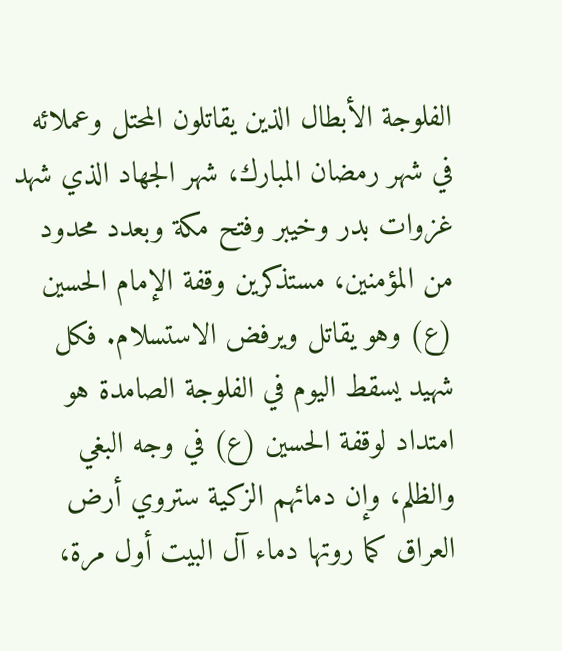الفلوجة الأبطال الذين يقاتلون المحتل وعملائه في شهر رمضان المبارك، شهر الجهاد الذي شهد غزوات بدر وخيبر وفتح مكة وبعدد محدود من المؤمنين، مستذكرين وقفة الإمام الحسين (ع) وهو يقاتل ويرفض الاستسلام. فكل شهيد يسقط اليوم في الفلوجة الصامدة هو امتداد لوقفة الحسين (ع) في وجه البغي والظلم، وإن دمائهم الزكية ستروي أرض العراق كما روتها دماء آل البيت أول مرة،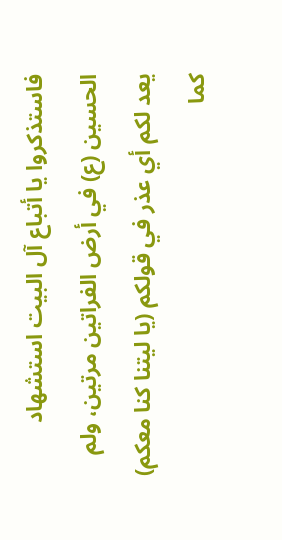فاستذكروا يا أتباع آل البيت استشهاد الحسين (ع) في أرض الفراتين مرتين، ولم يعد لكم أي عذر في قولكم (يا ليتنا كنا معكم) كما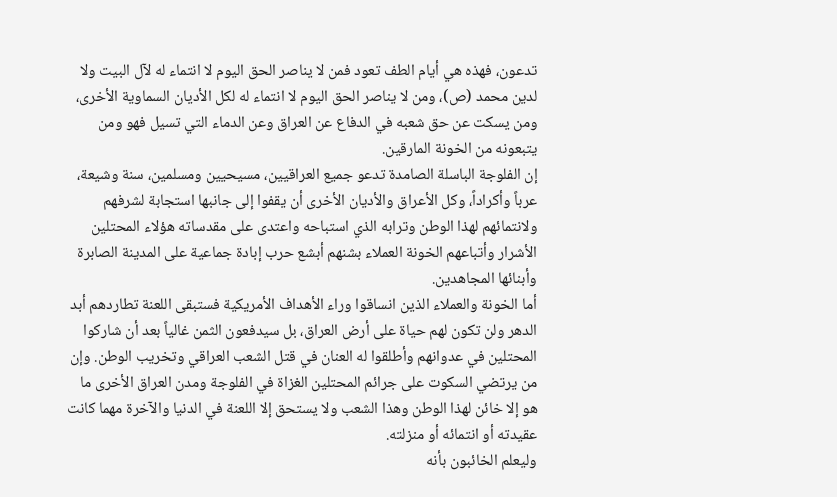تدعون، فهذه هي أيام الطف تعود فمن لا يناصر الحق اليوم لا انتماء له لآل البيت ولا لدين محمد (ص)، ومن لا يناصر الحق اليوم لا انتماء له لكل الأديان السماوية الأخرى، ومن يسكت عن حق شعبه في الدفاع عن العراق وعن الدماء التي تسيل فهو ومن يتبعونه من الخونة المارقين.
إن الفلوجة الباسلة الصامدة تدعو جميع العراقيين، مسيحيين ومسلمين، سنة وشيعة، عرباً وأكراداً، وكل الأعراق والأديان الأخرى أن يقفوا إلى جانبها استجابة لشرفهم ولانتمائهم لهذا الوطن وترابه الذي استباحه واعتدى على مقدساته هؤلاء المحتلين الأشرار وأتباعهم الخونة العملاء بشنهم أبشع حرب إبادة جماعية على المدينة الصابرة وأبنائها المجاهدين.
أما الخونة والعملاء الذين انساقوا وراء الأهداف الأمريكية فستبقى اللعنة تطاردهم أبد الدهر ولن تكون لهم حياة على أرض العراق، بل سيدفعون الثمن غالياً بعد أن شاركوا المحتلين في عدوانهم وأطلقوا له العنان في قتل الشعب العراقي وتخريب الوطن. وإن من يرتضي السكوت على جرائم المحتلين الغزاة في الفلوجة ومدن العراق الأخرى ما هو إلا خائن لهذا الوطن وهذا الشعب ولا يستحق إلا اللعنة في الدنيا والآخرة مهما كانت عقيدته أو انتمائه أو منزلته.
وليعلم الخائبون بأنه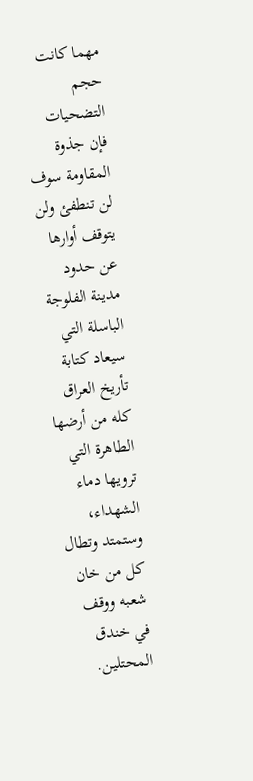مهما كانت حجم التضحيات فإن جذوة المقاومة سوف لن تنطفئ ولن يتوقف أوارها عن حدود مدينة الفلوجة الباسلة التي سيعاد كتابة تأريخ العراق كله من أرضها الطاهرة التي ترويها دماء الشهداء، وستمتد وتطال كل من خان شعبه ووقف في خندق المحتلين.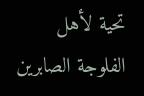تحية لأهل الفلوجة الصابرين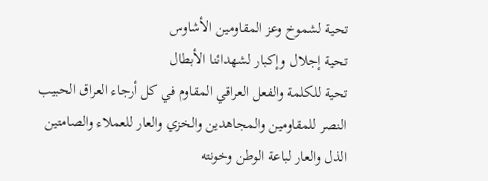تحية لشموخ وعز المقاومين الأشاوس
تحية إجلال وإكبار لشهدائنا الأبطال
تحية للكلمة والفعل العراقي المقاوم في كل أرجاء العراق الحبيب
النصر للمقاومين والمجاهدين والخزي والعار للعملاء والصامتين
الذل والعار لباعة الوطن وخونته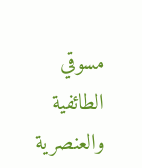مسوقي الطائفية والعنصرية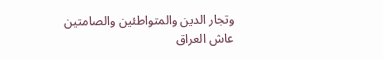وتجار الدين والمتواطئين والصامتين
عاش العراق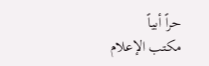حراً أبياً
مكتب الإعلام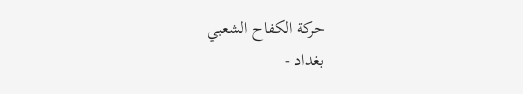حركة الكفاح الشعبي
بغداد -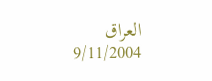العراق
9/11/2004